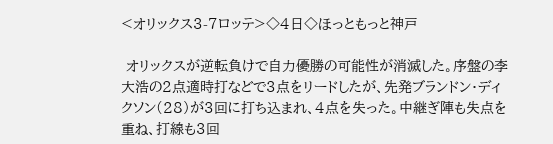<オリックス3-7ロッテ>◇4日◇ほっともっと神戸

 オリックスが逆転負けで自力優勝の可能性が消滅した。序盤の李大浩の2点適時打などで3点をリードしたが、先発ブランドン・ディクソン(28)が3回に打ち込まれ、4点を失った。中継ぎ陣も失点を重ね、打線も3回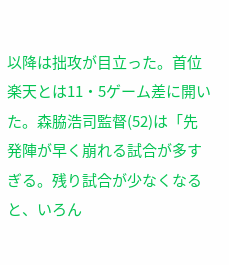以降は拙攻が目立った。首位楽天とは11・5ゲーム差に開いた。森脇浩司監督(52)は「先発陣が早く崩れる試合が多すぎる。残り試合が少なくなると、いろん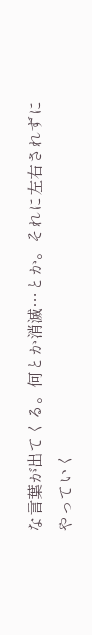な言葉が出てくる。何とか消滅…とか。それに左右されずにやっていく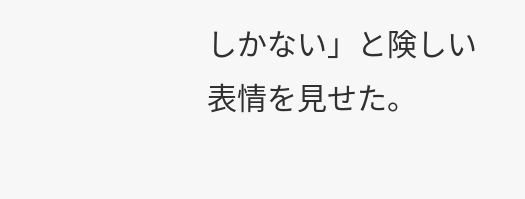しかない」と険しい表情を見せた。